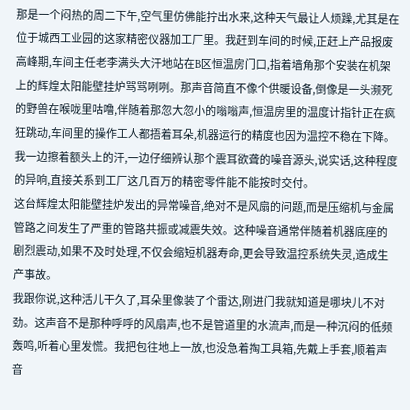那是一个闷热的周二下午,空气里仿佛能拧出水来,这种天气最让人烦躁,尤其是在位于城西工业园的这家精密仪器加工厂里。我赶到车间的时候,正赶上产品报废高峰期,车间主任老李满头大汗地站在B区恒温房门口,指着墙角那个安装在机架上的辉煌太阳能壁挂炉骂骂咧咧。那声音简直不像个供暖设备,倒像是一头濒死的野兽在喉咙里咕噜,伴随着那忽大忽小的嗡嗡声,恒温房里的温度计指针正在疯狂跳动,车间里的操作工人都捂着耳朵,机器运行的精度也因为温控不稳在下降。我一边擦着额头上的汗,一边仔细辨认那个震耳欲聋的噪音源头,说实话,这种程度的异响,直接关系到工厂这几百万的精密零件能不能按时交付。
这台辉煌太阳能壁挂炉发出的异常噪音,绝对不是风扇的问题,而是压缩机与金属管路之间发生了严重的管路共振或减震失效。这种噪音通常伴随着机器底座的剧烈震动,如果不及时处理,不仅会缩短机器寿命,更会导致温控系统失灵,造成生产事故。
我跟你说,这种活儿干久了,耳朵里像装了个雷达,刚进门我就知道是哪块儿不对劲。这声音不是那种呼呼的风扇声,也不是管道里的水流声,而是一种沉闷的低频轰鸣,听着心里发慌。我把包往地上一放,也没急着掏工具箱,先戴上手套,顺着声音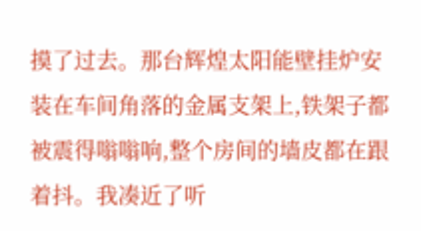摸了过去。那台辉煌太阳能壁挂炉安装在车间角落的金属支架上,铁架子都被震得嗡嗡响,整个房间的墙皮都在跟着抖。我凑近了听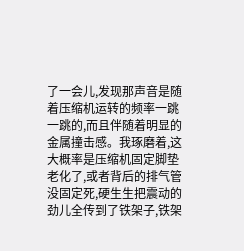了一会儿,发现那声音是随着压缩机运转的频率一跳一跳的,而且伴随着明显的金属撞击感。我琢磨着,这大概率是压缩机固定脚垫老化了,或者背后的排气管没固定死,硬生生把震动的劲儿全传到了铁架子,铁架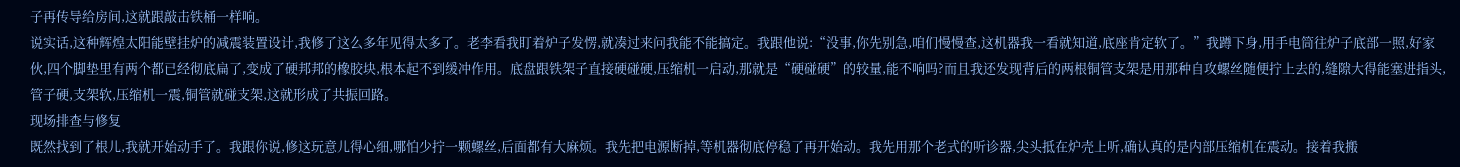子再传导给房间,这就跟敲击铁桶一样响。
说实话,这种辉煌太阳能壁挂炉的减震装置设计,我修了这么多年见得太多了。老李看我盯着炉子发愣,就凑过来问我能不能搞定。我跟他说:“没事,你先别急,咱们慢慢查,这机器我一看就知道,底座肯定软了。”我蹲下身,用手电筒往炉子底部一照,好家伙,四个脚垫里有两个都已经彻底扁了,变成了硬邦邦的橡胶块,根本起不到缓冲作用。底盘跟铁架子直接硬碰硬,压缩机一启动,那就是“硬碰硬”的较量,能不响吗?而且我还发现背后的两根铜管支架是用那种自攻螺丝随便拧上去的,缝隙大得能塞进指头,管子硬,支架软,压缩机一震,铜管就碰支架,这就形成了共振回路。
现场排查与修复
既然找到了根儿,我就开始动手了。我跟你说,修这玩意儿得心细,哪怕少拧一颗螺丝,后面都有大麻烦。我先把电源断掉,等机器彻底停稳了再开始动。我先用那个老式的听诊器,尖头抵在炉壳上听,确认真的是内部压缩机在震动。接着我搬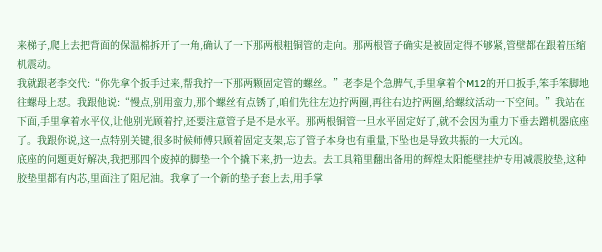来梯子,爬上去把背面的保温棉拆开了一角,确认了一下那两根粗铜管的走向。那两根管子确实是被固定得不够紧,管壁都在跟着压缩机震动。
我就跟老李交代:“你先拿个扳手过来,帮我拧一下那两颗固定管的螺丝。”老李是个急脾气,手里拿着个M12的开口扳手,笨手笨脚地往螺母上怼。我跟他说:“慢点,别用蛮力,那个螺丝有点锈了,咱们先往左边拧两圈,再往右边拧两圈,给螺纹活动一下空间。”我站在下面,手里拿着水平仪,让他别光顾着拧,还要注意管子是不是水平。那两根铜管一旦水平固定好了,就不会因为重力下垂去蹭机器底座了。我跟你说,这一点特别关键,很多时候师傅只顾着固定支架,忘了管子本身也有重量,下坠也是导致共振的一大元凶。
底座的问题更好解决,我把那四个废掉的脚垫一个个撬下来,扔一边去。去工具箱里翻出备用的辉煌太阳能壁挂炉专用减震胶垫,这种胶垫里都有内芯,里面注了阻尼油。我拿了一个新的垫子套上去,用手掌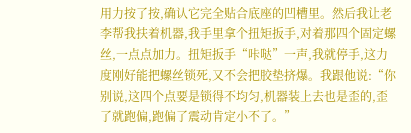用力按了按,确认它完全贴合底座的凹槽里。然后我让老李帮我扶着机器,我手里拿个扭矩扳手,对着那四个固定螺丝,一点点加力。扭矩扳手“咔哒”一声,我就停手,这力度刚好能把螺丝锁死,又不会把胶垫挤爆。我跟他说:“你别说,这四个点要是锁得不均匀,机器装上去也是歪的,歪了就跑偏,跑偏了震动肯定小不了。”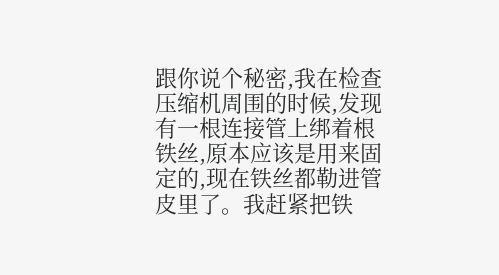跟你说个秘密,我在检查压缩机周围的时候,发现有一根连接管上绑着根铁丝,原本应该是用来固定的,现在铁丝都勒进管皮里了。我赶紧把铁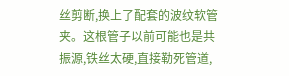丝剪断,换上了配套的波纹软管夹。这根管子以前可能也是共振源,铁丝太硬,直接勒死管道,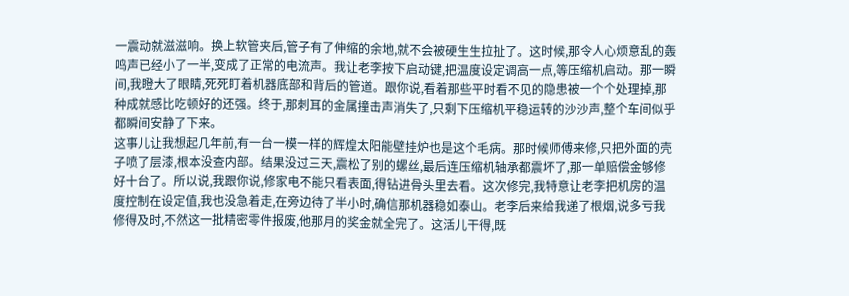一震动就滋滋响。换上软管夹后,管子有了伸缩的余地,就不会被硬生生拉扯了。这时候,那令人心烦意乱的轰鸣声已经小了一半,变成了正常的电流声。我让老李按下启动键,把温度设定调高一点,等压缩机启动。那一瞬间,我瞪大了眼睛,死死盯着机器底部和背后的管道。跟你说,看着那些平时看不见的隐患被一个个处理掉,那种成就感比吃顿好的还强。终于,那刺耳的金属撞击声消失了,只剩下压缩机平稳运转的沙沙声,整个车间似乎都瞬间安静了下来。
这事儿让我想起几年前,有一台一模一样的辉煌太阳能壁挂炉也是这个毛病。那时候师傅来修,只把外面的壳子喷了层漆,根本没查内部。结果没过三天,震松了别的螺丝,最后连压缩机轴承都震坏了,那一单赔偿金够修好十台了。所以说,我跟你说,修家电不能只看表面,得钻进骨头里去看。这次修完,我特意让老李把机房的温度控制在设定值,我也没急着走,在旁边待了半小时,确信那机器稳如泰山。老李后来给我递了根烟,说多亏我修得及时,不然这一批精密零件报废,他那月的奖金就全完了。这活儿干得,既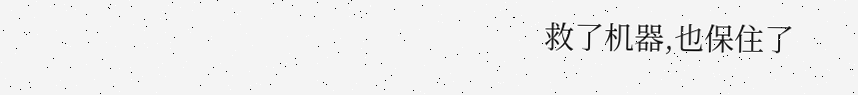救了机器,也保住了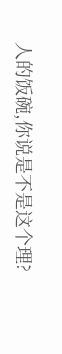人的饭碗,你说是不是这个理?